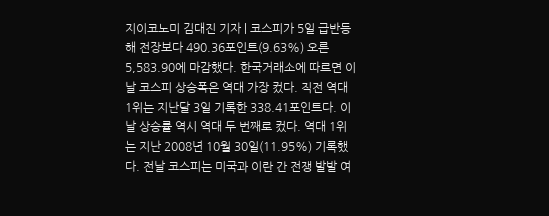지이코노미 김대진 기자 | 코스피가 5일 급반등해 전장보다 490.36포인트(9.63%) 오른 5,583.90에 마감했다. 한국거래소에 따르면 이날 코스피 상승폭은 역대 가장 컸다. 직전 역대 1위는 지난달 3일 기록한 338.41포인트다. 이날 상승률 역시 역대 두 번째로 컸다. 역대 1위는 지난 2008년 10월 30일(11.95%) 기록했다. 전날 코스피는 미국과 이란 간 전쟁 발발 여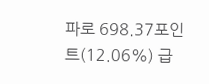파로 698.37포인트(12.06%) 급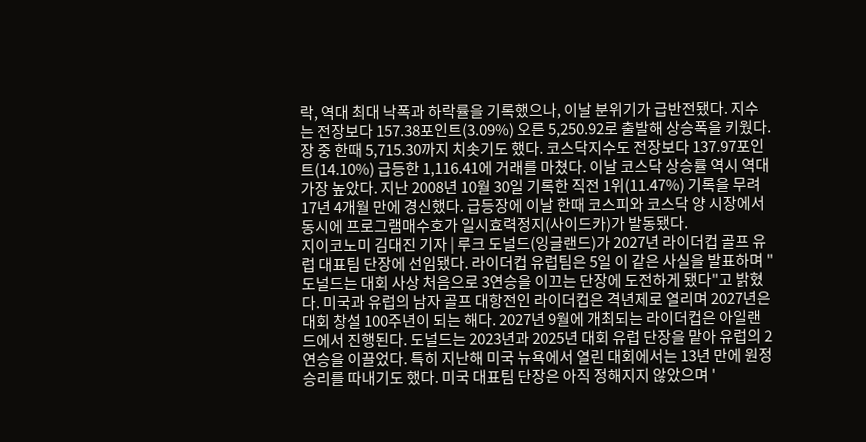락, 역대 최대 낙폭과 하락률을 기록했으나, 이날 분위기가 급반전됐다. 지수는 전장보다 157.38포인트(3.09%) 오른 5,250.92로 출발해 상승폭을 키웠다. 장 중 한때 5,715.30까지 치솟기도 했다. 코스닥지수도 전장보다 137.97포인트(14.10%) 급등한 1,116.41에 거래를 마쳤다. 이날 코스닥 상승률 역시 역대 가장 높았다. 지난 2008년 10월 30일 기록한 직전 1위(11.47%) 기록을 무려 17년 4개월 만에 경신했다. 급등장에 이날 한때 코스피와 코스닥 양 시장에서 동시에 프로그램매수호가 일시효력정지(사이드카)가 발동됐다.
지이코노미 김대진 기자 | 루크 도널드(잉글랜드)가 2027년 라이더컵 골프 유럽 대표팀 단장에 선임됐다. 라이더컵 유럽팀은 5일 이 같은 사실을 발표하며 "도널드는 대회 사상 처음으로 3연승을 이끄는 단장에 도전하게 됐다"고 밝혔다. 미국과 유럽의 남자 골프 대항전인 라이더컵은 격년제로 열리며 2027년은 대회 창설 100주년이 되는 해다. 2027년 9월에 개최되는 라이더컵은 아일랜드에서 진행된다. 도널드는 2023년과 2025년 대회 유럽 단장을 맡아 유럽의 2연승을 이끌었다. 특히 지난해 미국 뉴욕에서 열린 대회에서는 13년 만에 원정 승리를 따내기도 했다. 미국 대표팀 단장은 아직 정해지지 않았으며 '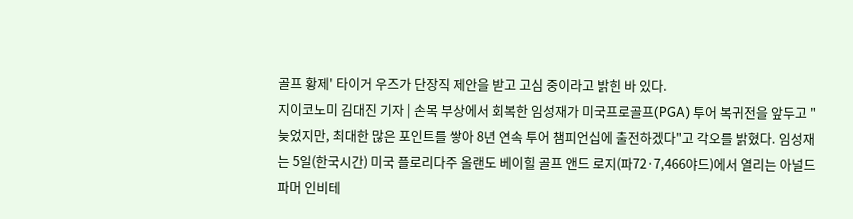골프 황제' 타이거 우즈가 단장직 제안을 받고 고심 중이라고 밝힌 바 있다.
지이코노미 김대진 기자 | 손목 부상에서 회복한 임성재가 미국프로골프(PGA) 투어 복귀전을 앞두고 "늦었지만, 최대한 많은 포인트를 쌓아 8년 연속 투어 챔피언십에 출전하겠다"고 각오를 밝혔다. 임성재는 5일(한국시간) 미국 플로리다주 올랜도 베이힐 골프 앤드 로지(파72·7,466야드)에서 열리는 아널드 파머 인비테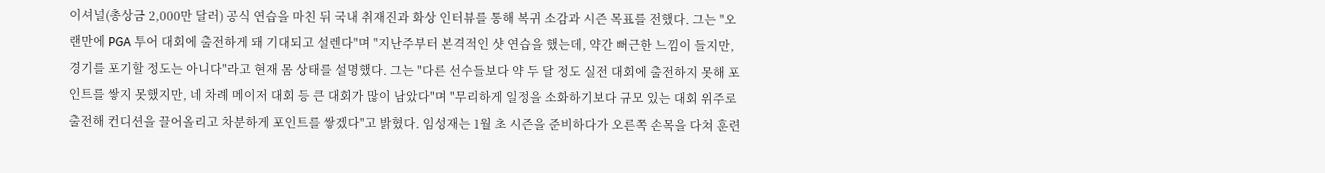이셔널(총상금 2,000만 달러) 공식 연습을 마친 뒤 국내 취재진과 화상 인터뷰를 통해 복귀 소감과 시즌 목표를 전했다. 그는 "오랜만에 PGA 투어 대회에 출전하게 돼 기대되고 설렌다"며 "지난주부터 본격적인 샷 연습을 했는데, 약간 뻐근한 느낌이 들지만, 경기를 포기할 정도는 아니다"라고 현재 몸 상태를 설명했다. 그는 "다른 선수들보다 약 두 달 정도 실전 대회에 출전하지 못해 포인트를 쌓지 못했지만, 네 차례 메이저 대회 등 큰 대회가 많이 남았다"며 "무리하게 일정을 소화하기보다 규모 있는 대회 위주로 출전해 컨디션을 끌어올리고 차분하게 포인트를 쌓겠다"고 밝혔다. 임성재는 1월 초 시즌을 준비하다가 오른쪽 손목을 다쳐 훈련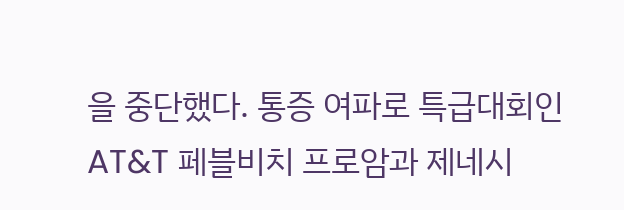을 중단했다. 통증 여파로 특급대회인 AT&T 페블비치 프로암과 제네시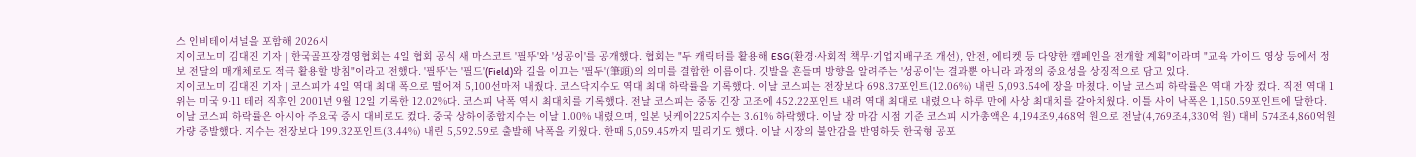스 인비테이셔널을 포함해 2026시
지이코노미 김대진 기자 | 한국골프장경영협회는 4일 협회 공식 새 마스코트 '필뚜'와 '성공이'를 공개했다. 협회는 "두 캐릭터를 활용해 ESG(환경·사회적 책무·기업지배구조 개선), 안전, 에티켓 등 다양한 캠페인을 전개할 계획"이라며 "교육 가이드 영상 등에서 정보 전달의 매개체로도 적극 활용할 방침"이라고 전했다. '필뚜'는 '필드'(Field)와 길을 이끄는 '필두'(筆頭)의 의미를 결합한 이름이다. 깃발을 흔들며 방향을 알려주는 '성공이'는 결과뿐 아니라 과정의 중요성을 상징적으로 담고 있다.
지이코노미 김대진 기자 | 코스피가 4일 역대 최대 폭으로 떨어져 5,100선마저 내줬다. 코스닥지수도 역대 최대 하락률을 기록했다. 이날 코스피는 전장보다 698.37포인트(12.06%) 내린 5,093.54에 장을 마쳤다. 이날 코스피 하락률은 역대 가장 컸다. 직전 역대 1위는 미국 9·11 테러 직후인 2001년 9월 12일 기록한 12.02%다. 코스피 낙폭 역시 최대치를 기록했다. 전날 코스피는 중동 긴장 고조에 452.22포인트 내려 역대 최대로 내렸으나 하루 만에 사상 최대치를 갈아치웠다. 이틀 사이 낙폭은 1,150.59포인트에 달한다. 이날 코스피 하락률은 아시아 주요국 증시 대비로도 컸다. 중국 상하이종합지수는 이날 1.00% 내렸으며, 일본 닛케이225지수는 3.61% 하락했다. 이날 장 마감 시점 기준 코스피 시가총액은 4,194조9,468억 원으로 전날(4,769조4,330억 원) 대비 574조4,860억원가량 증발했다. 지수는 전장보다 199.32포인트(3.44%) 내린 5,592.59로 출발해 낙폭을 키웠다. 한때 5,059.45까지 밀리기도 했다. 이날 시장의 불안감을 반영하듯 한국형 공포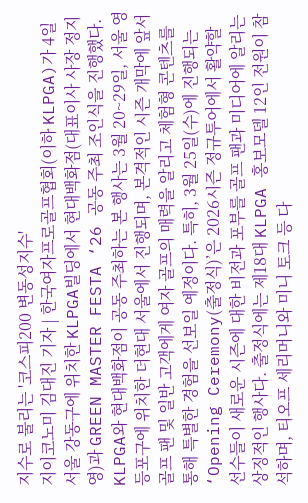지수로 불리는 '코스피200 변동성지수'
지이코노미 김대진 기자 | 한국여자프로골프협회(이하 KLPGA)가 4일 서울 강동구에 위치한 KLPGA빌딩에서 현대백화점(대표이사 사장 정지영)과 GREEN MASTER FESTA ‘26 공동 주최 조인식을 진행했다. KLPGA와 현대백화점이 공동 주최하는 본 행사는 3월 20~29일, 서울 영등포구에 위치한 더현대 서울에서 진행되며, 본격적인 시즌 개막에 앞서 골프 팬 및 일반 고객에게 여자 골프의 매력을 알리고 체험형 콘텐츠를 통해 특별한 경험을 선보일 예정이다. 특히, 3월 25일(수)에 진행되는 ‘Opening Ceremony(출정식)’은 2026시즌 정규투어에서 활약할 선수들이 새로운 시즌에 대한 비전과 포부를 골프 팬과 미디어에 알리는 상징적인 행사다. 출정식에는 제18대 KLPGA 홍보모델 12인 전원이 참석하며, 티오프 세리머니와 미니 토크 등 다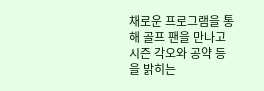채로운 프로그램을 통해 골프 팬을 만나고 시즌 각오와 공약 등을 밝히는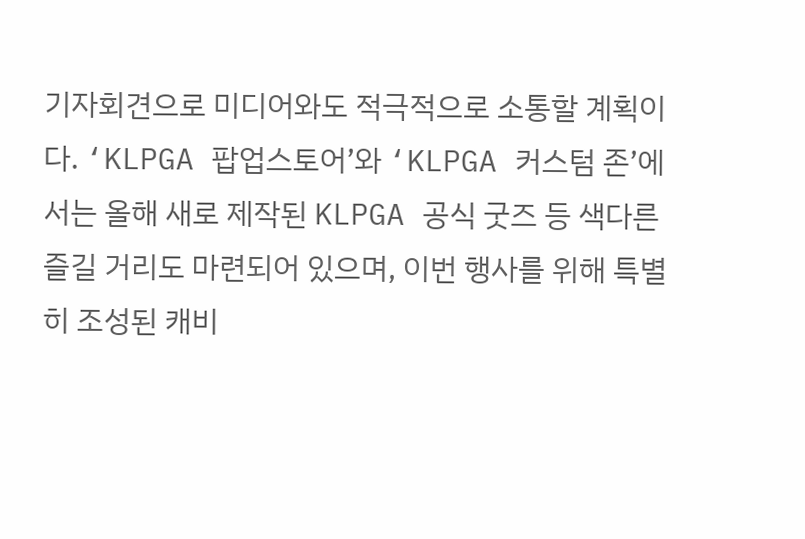기자회견으로 미디어와도 적극적으로 소통할 계획이다. ‘KLPGA 팝업스토어’와 ‘KLPGA 커스텀 존’에서는 올해 새로 제작된 KLPGA 공식 굿즈 등 색다른 즐길 거리도 마련되어 있으며, 이번 행사를 위해 특별히 조성된 캐비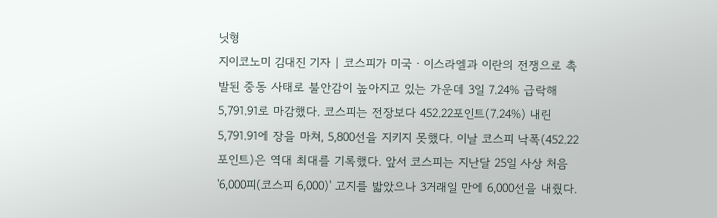닛형
지이코노미 김대진 기자 | 코스피가 미국ㆍ이스라엘과 이란의 전쟁으로 촉발된 중동 사태로 불안감이 높아지고 있는 가운데 3일 7.24% 급락해 5,791.91로 마감했다. 코스피는 전장보다 452.22포인트(7.24%) 내린 5,791.91에 장을 마쳐, 5,800선을 지키지 못했다. 이날 코스피 낙폭(452.22포인트)은 역대 최대를 기록했다. 앞서 코스피는 지난달 25일 사상 처음 '6,000피(코스피 6,000)' 고지를 밟았으나 3거래일 만에 6,000선을 내줬다.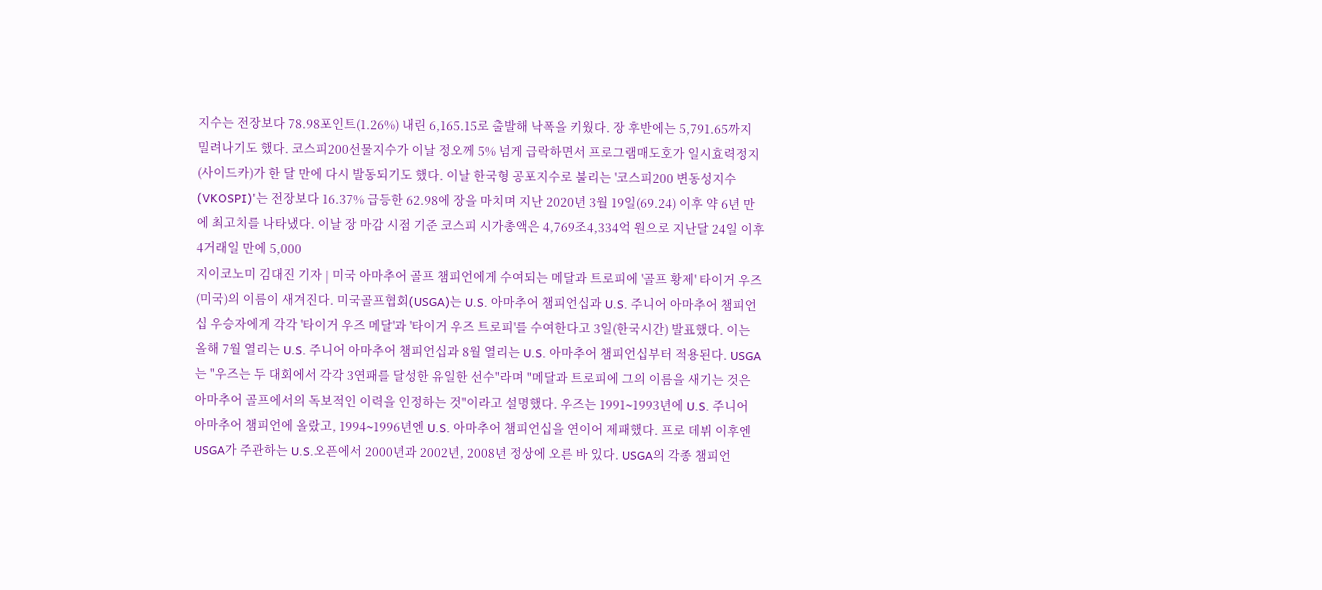지수는 전장보다 78.98포인트(1.26%) 내린 6,165.15로 출발해 낙폭을 키웠다. 장 후반에는 5,791.65까지 밀려나기도 했다. 코스피200선물지수가 이날 정오께 5% 넘게 급락하면서 프로그램매도호가 일시효력정지(사이드카)가 한 달 만에 다시 발동되기도 했다. 이날 한국형 공포지수로 불리는 '코스피200 변동성지수(VKOSPI)'는 전장보다 16.37% 급등한 62.98에 장을 마치며 지난 2020년 3월 19일(69.24) 이후 약 6년 만에 최고치를 나타냈다. 이날 장 마감 시점 기준 코스피 시가총액은 4,769조4,334억 원으로 지난달 24일 이후 4거래일 만에 5,000
지이코노미 김대진 기자 | 미국 아마추어 골프 챔피언에게 수여되는 메달과 트로피에 '골프 황제' 타이거 우즈(미국)의 이름이 새겨진다. 미국골프협회(USGA)는 U.S. 아마추어 챔피언십과 U.S. 주니어 아마추어 챔피언십 우승자에게 각각 '타이거 우즈 메달'과 '타이거 우즈 트로피'를 수여한다고 3일(한국시간) 발표했다. 이는 올해 7월 열리는 U.S. 주니어 아마추어 챔피언십과 8월 열리는 U.S. 아마추어 챔피언십부터 적용된다. USGA는 "우즈는 두 대회에서 각각 3연패를 달성한 유일한 선수"라며 "메달과 트로피에 그의 이름을 새기는 것은 아마추어 골프에서의 독보적인 이력을 인정하는 것"이라고 설명했다. 우즈는 1991∼1993년에 U.S. 주니어 아마추어 챔피언에 올랐고, 1994∼1996년엔 U.S. 아마추어 챔피언십을 연이어 제패했다. 프로 데뷔 이후엔 USGA가 주관하는 U.S.오픈에서 2000년과 2002년, 2008년 정상에 오른 바 있다. USGA의 각종 챔피언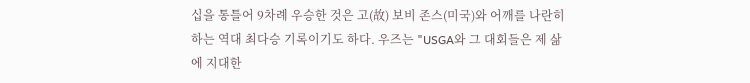십을 통틀어 9차례 우승한 것은 고(故) 보비 존스(미국)와 어깨를 나란히 하는 역대 최다승 기록이기도 하다. 우즈는 "USGA와 그 대회들은 제 삶에 지대한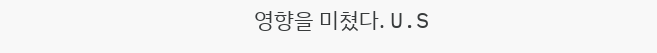영향을 미쳤다. U.S